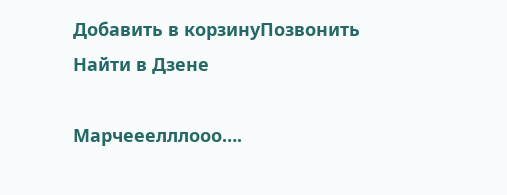Добавить в корзинуПозвонить
Найти в Дзене

Марчееелллооо….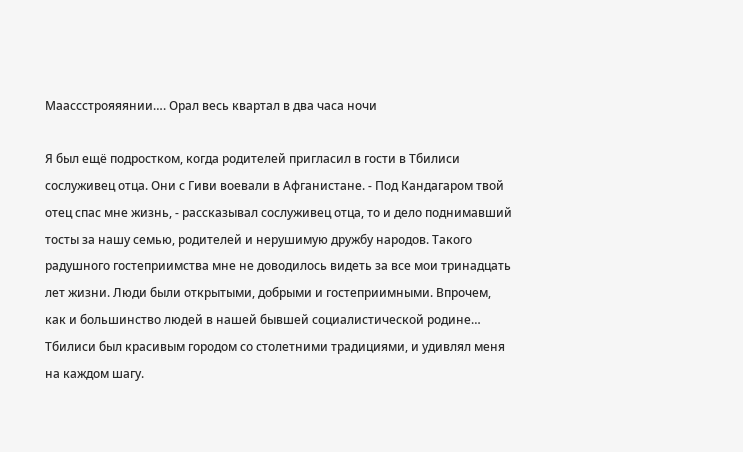Маассстрояяянии…. Орал весь квартал в два часа ночи

Я был ещё подростком, когда родителей пригласил в гости в Тбилиси сослуживец отца. Они с Гиви воевали в Афганистане. - Под Кандагаром твой отец спас мне жизнь, - рассказывал сослуживец отца, то и дело поднимавший тосты за нашу семью, родителей и нерушимую дружбу народов. Такого радушного гостеприимства мне не доводилось видеть за все мои тринадцать лет жизни. Люди были открытыми, добрыми и гостеприимными. Впрочем, как и большинство людей в нашей бывшей социалистической родине… Тбилиси был красивым городом со столетними традициями, и удивлял меня на каждом шагу.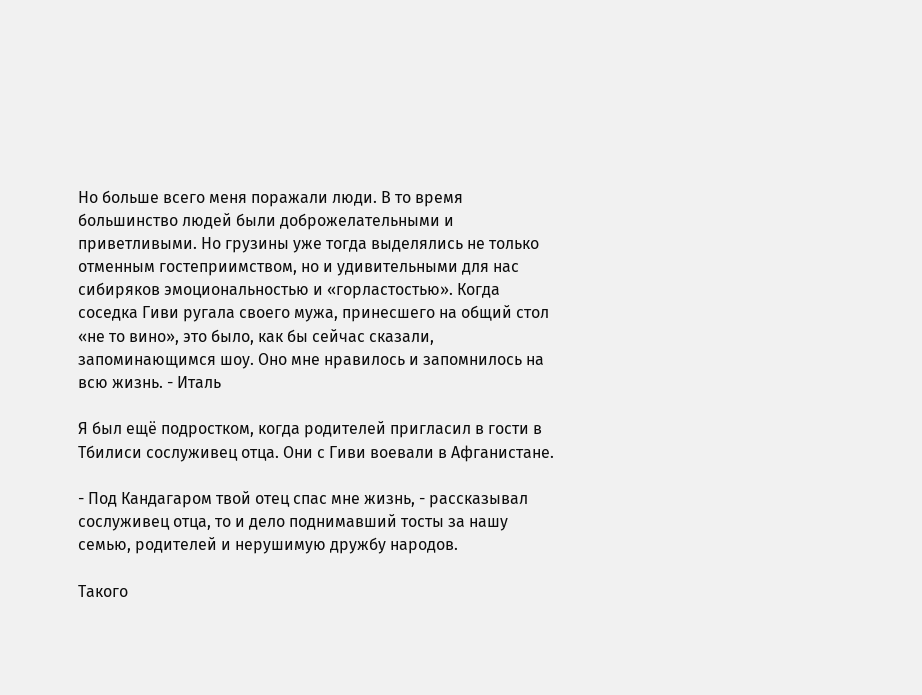Но больше всего меня поражали люди. В то время большинство людей были доброжелательными и приветливыми. Но грузины уже тогда выделялись не только отменным гостеприимством, но и удивительными для нас сибиряков эмоциональностью и «горластостью». Когда соседка Гиви ругала своего мужа, принесшего на общий стол «не то вино», это было, как бы сейчас сказали, запоминающимся шоу. Оно мне нравилось и запомнилось на всю жизнь. - Италь

Я был ещё подростком, когда родителей пригласил в гости в Тбилиси сослуживец отца. Они с Гиви воевали в Афганистане.

- Под Кандагаром твой отец спас мне жизнь, - рассказывал сослуживец отца, то и дело поднимавший тосты за нашу семью, родителей и нерушимую дружбу народов.

Такого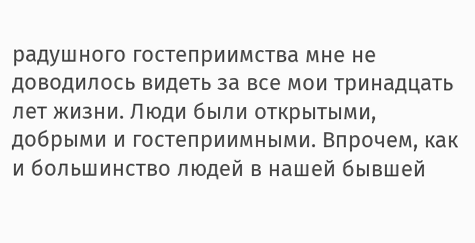радушного гостеприимства мне не доводилось видеть за все мои тринадцать лет жизни. Люди были открытыми, добрыми и гостеприимными. Впрочем, как и большинство людей в нашей бывшей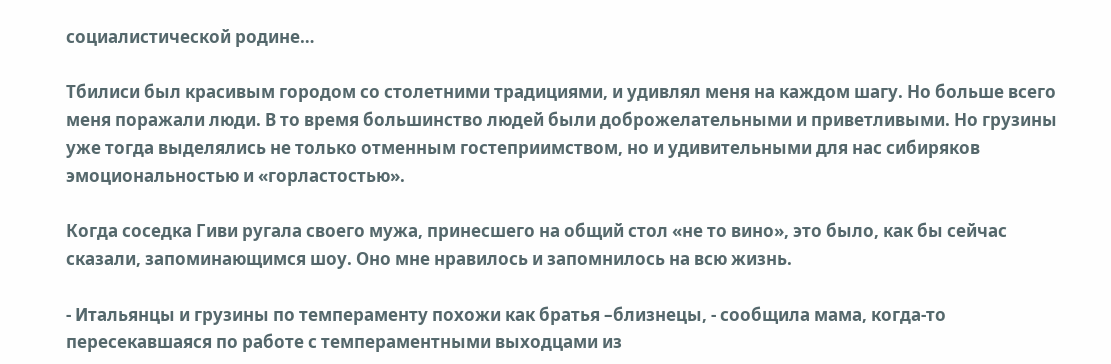социалистической родине…

Тбилиси был красивым городом со столетними традициями, и удивлял меня на каждом шагу. Но больше всего меня поражали люди. В то время большинство людей были доброжелательными и приветливыми. Но грузины уже тогда выделялись не только отменным гостеприимством, но и удивительными для нас сибиряков эмоциональностью и «горластостью».

Когда соседка Гиви ругала своего мужа, принесшего на общий стол «не то вино», это было, как бы сейчас сказали, запоминающимся шоу. Оно мне нравилось и запомнилось на всю жизнь.

- Итальянцы и грузины по темпераменту похожи как братья –близнецы, - сообщила мама, когда-то пересекавшаяся по работе с темпераментными выходцами из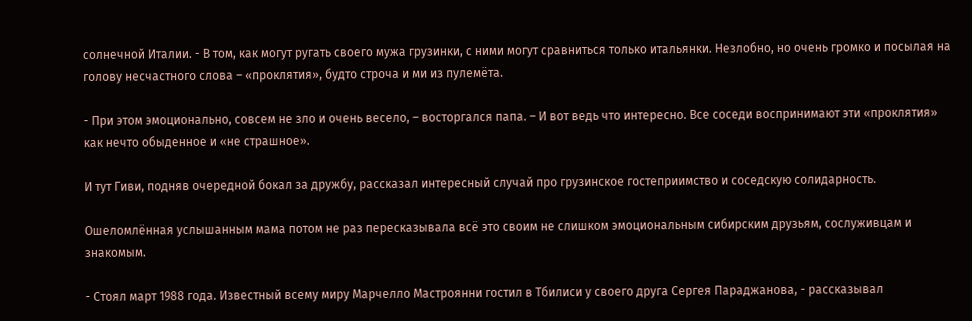солнечной Италии. - В том, как могут ругать своего мужа грузинки, с ними могут сравниться только итальянки. Незлобно, но очень громко и посылая на голову несчастного слова – «проклятия», будто строча и ми из пулемёта.

- При этом эмоционально, совсем не зло и очень весело, – восторгался папа. – И вот ведь что интересно. Все соседи воспринимают эти «проклятия» как нечто обыденное и «не страшное».

И тут Гиви, подняв очередной бокал за дружбу, рассказал интересный случай про грузинское гостеприимство и соседскую солидарность.

Ошеломлённая услышанным мама потом не раз пересказывала всё это своим не слишком эмоциональным сибирским друзьям, сослуживцам и знакомым.

- Стоял март 1988 года. Известный всему миру Марчелло Мастроянни гостил в Тбилиси у своего друга Сергея Параджанова, - рассказывал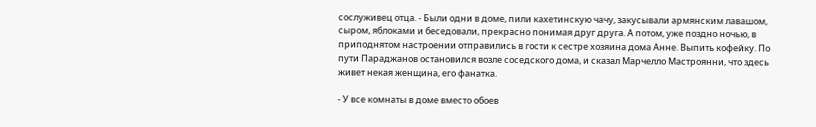сослуживец отца. - Были одни в доме, пили кахетинскую чачу, закусывали армянским лавашом, сыром, яблоками и беседовали, прекрасно понимая друг друга. А потом, уже поздно ночью, в приподнятом настроении отправились в гости к сестре хозяина дома Анне. Выпить кофейку. По пути Параджанов остановился возле соседского дома, и сказал Марчелло Мастроянни, что здесь живет некая женщина, его фанатка.

- У все комнаты в доме вместо обоев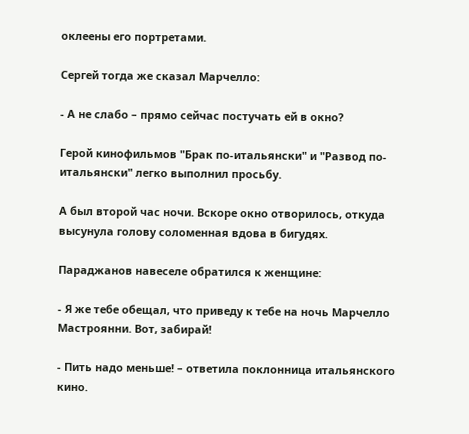оклеены его портретами.

Сергей тогда же сказал Марчелло:

- А не слабо – прямо сейчас постучать ей в окно?

Герой кинофильмов "Брак по-итальянски" и "Развод по-итальянски" легко выполнил просьбу.

А был второй час ночи. Вскоре окно отворилось, откуда высунула голову соломенная вдова в бигудях.

Параджанов навеселе обратился к женщине:

- Я же тебе обещал, что приведу к тебе на ночь Марчелло Мастроянни. Вот, забирай!

- Пить надо меньше! – ответила поклонница итальянского кино.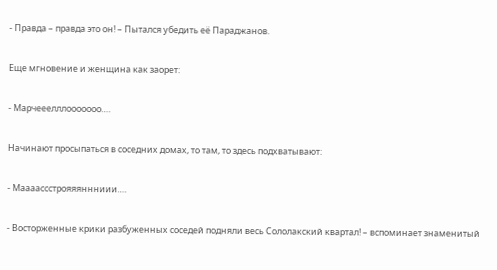- Правда – правда это он! – Пытался убедить её Параджанов.

Еще мгновение и женщина как заорет:

- Марчееелллооооооо….

Начинают просыпаться в соседних домах, то там, то здесь подхватывают:

- Маааассстрояяяннниии….

- Восторженные крики разбуженных соседей подняли весь Сололакский квартал! – вспоминает знаменитый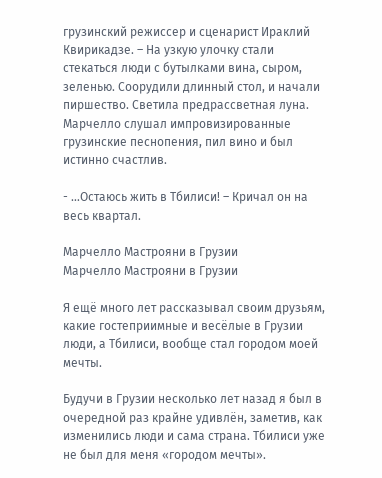грузинский режиссер и сценарист Ираклий Квирикадзе. – На узкую улочку стали стекаться люди с бутылками вина, сыром, зеленью. Соорудили длинный стол, и начали пиршество. Светила предрассветная луна. Марчелло слушал импровизированные грузинские песнопения, пил вино и был истинно счастлив.

- …Остаюсь жить в Тбилиси! – Кричал он на весь квартал.

Марчелло Мастрояни в Грузии
Марчелло Мастрояни в Грузии

Я ещё много лет рассказывал своим друзьям, какие гостеприимные и весёлые в Грузии люди, а Тбилиси, вообще стал городом моей мечты.

Будучи в Грузии несколько лет назад я был в очередной раз крайне удивлён, заметив, как изменились люди и сама страна. Тбилиси уже не был для меня «городом мечты».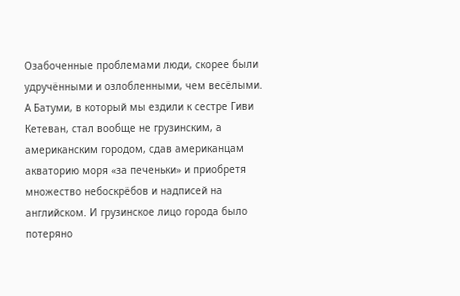Озабоченные проблемами люди, скорее были удручёнными и озлобленными, чем весёлыми. А Батуми, в который мы ездили к сестре Гиви Кетеван, стал вообще не грузинским, а американским городом, сдав американцам акваторию моря «за печеньки» и приобретя множество небоскрёбов и надписей на английском. И грузинское лицо города было потеряно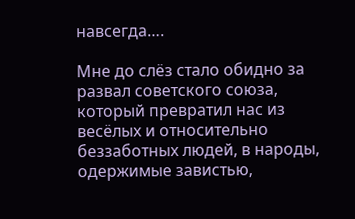навсегда….

Мне до слёз стало обидно за развал советского союза, который превратил нас из весёлых и относительно беззаботных людей, в народы, одержимые завистью,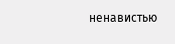ненавистью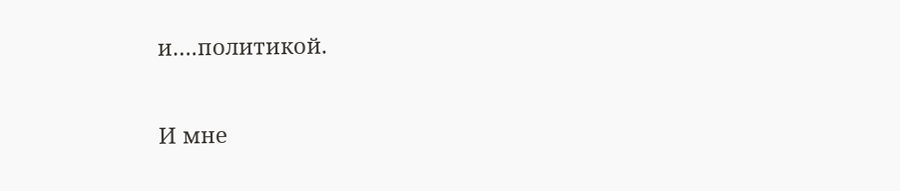и….политикой.

И мне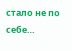стало не по себе…